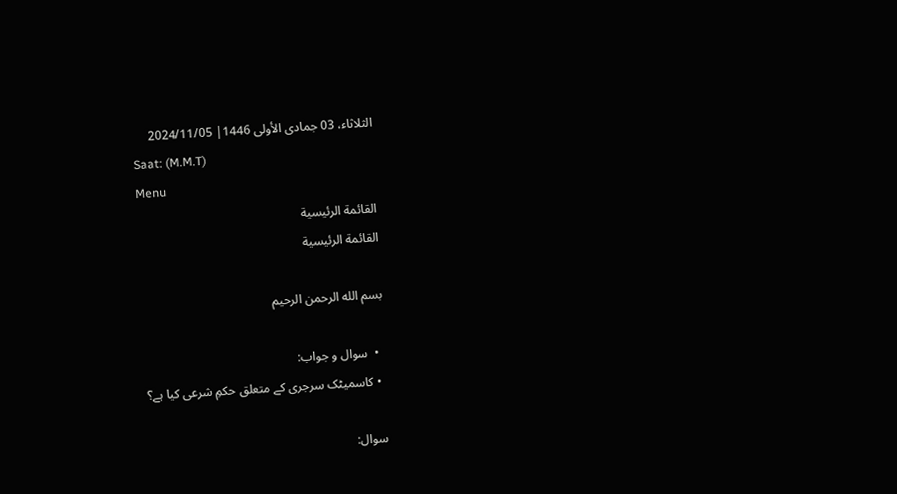الثلاثاء، 03 جمادى الأولى 1446| 2024/11/05
Saat: (M.M.T)
Menu
القائمة الرئيسية
القائمة الرئيسية

بسم الله الرحمن الرحيم

  •  سوال و جواب:
  • کاسمیٹک سرجری کے متعلق حکمِ شرعی کیا ہے؟

 سوال: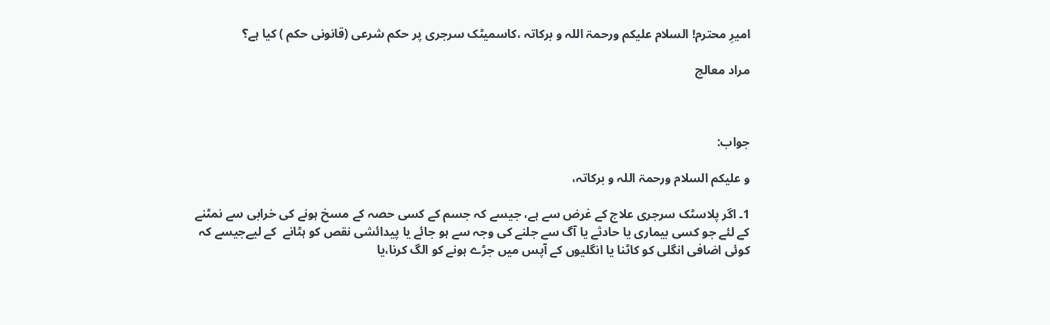امیرِ محترم! السلام علیکم ورحمۃ اللہ و برکاتہ ،کاسمیٹک سرجری پر حکم شرعی (قانونی حکم ) کیا ہے؟

مراد معالج



جواب:

و علیکم السلام ورحمۃ اللہ و برکاتہ،

1۔ اگر پلاسٹک سرجری علاج کے غرض سے ہے، جیسے کہ جسم کے کسی حصہ کے مسخ ہونے کی خرابی سے نمٹنے کے لئے جو کسی بیماری یا حادثے یا آگ سے جلنے کی وجہ سے ہو جائے یا پیدائشی نقص کو ہٹانے  کے لیےجیسے کہ کوئی اضافی انگلی کو کاٹنا یا انگلیوں کے آپس میں جڑے ہونے کو الگ کرنا،یا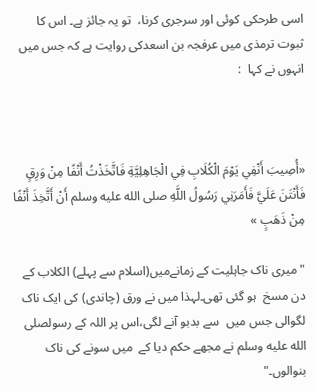اسی طرحکی کوئی اور سرجری کرنا،  تو یہ جائز ہے۔ اس کا ثبوت ترمذی میں عرفجہ بن اسعدکی روایت ہے کہ جس میں انہوں نے کہا  :



«أُصِيبَ أَنْفِي يَوْمَ الْكُلَابِ فِي الْجَاهِلِيَّةِ فَاتَّخَذْتُ أَنْفًا مِنْ وَرِقٍ فَأَنْتَنَ عَلَيَّ فَأَمَرَنِي رَسُولُ اللَّهِ صلى الله عليه وسلم أَنْ أَتَّخِذَ أَنْفًا مِنْ ذَهَبٍ »

"میری ناک جاہلیت کے زمانےمیں(اسلام سے پہلے) الکلاب کے دن مسخ  ہو گئی تھی۔لہذا میں نے ورق (چاندی) کی ایک ناک لگوالی جس میں  سے بدبو آنے لگی،اس پر اللہ کے رسولصلى الله عليه وسلم نے مجھے حکم دیا کے  میں سونے کی ناک بنوالوں۔"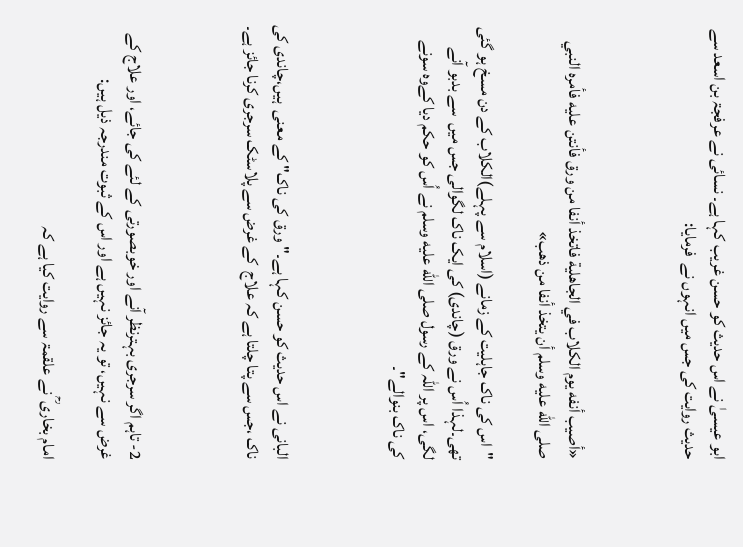ابو عیسیٰ نے اس حدیث کو حسن غریب کہا ہے۔ نسائی نے عرفجۃ بن اسعد سے حدیث روایت کی جس میں انہوں نے  فرمایا:



«أصيب أنفه يوم الكلاب في الجاهلية فاتخذ أنفا من ورق فأنتن عليه فأمره النبي صلى الله عليه وسلم أن يتخذ أنفا من ذهب»

"اس کی ناک جاہلیت کے زمانے (اسلام سے پہلے)الکلاب کے دن مسخ ہو گئی تھی۔لہذا اُس نے ورق (چاندی) کی ایک ناک لگوالی جس میں  سے بدبو آنے لگی، اس پر اللہ کے رسول صلى الله عليه وسلم نے اُس کو حکم دیا کےوہ سونے کی ناک بنوالے"۔



البانی نے اس حدیث کو حسن کہا ہے۔"ورق کی ناک" کے معنی  ہیں،چاندی کی ناک ،جس سے پتا چلتا ہے کہ علاج  کے غرض سے پلاسٹک سرجری کرنا جائز ہے۔



2- تاہم اگر سرجری بہترنظر آنے اور خوبصورتی کے لئے کی جائے، اور علاج کے غرض سے نہیں، تو یہ جائز نہیں ہے اور اس کے ثبوت مندرجہ ذیل ہیں:

امام بخاری ؒ نے علقمۃ سے روایت کیا ہے کہ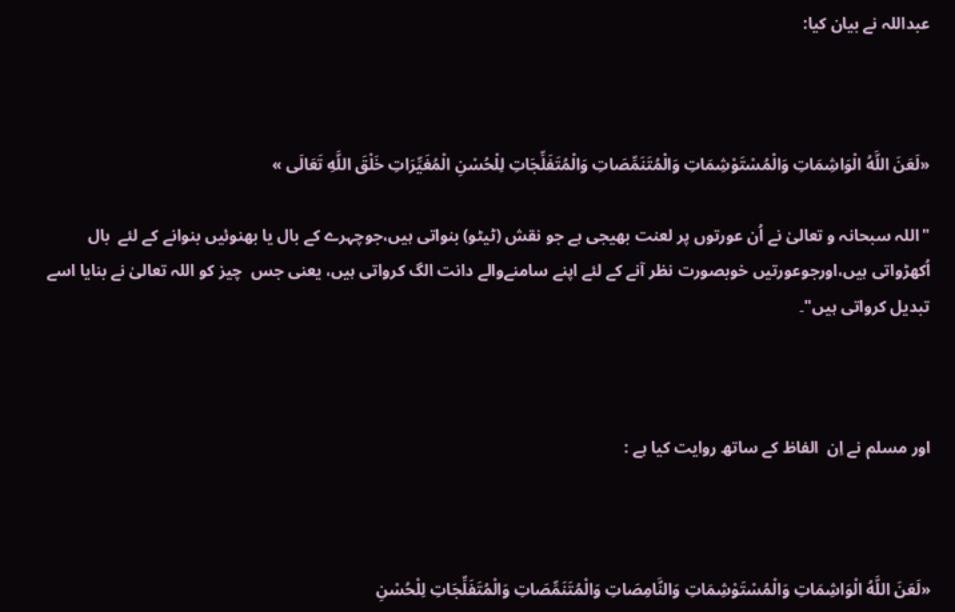عبداللہ نے بیان کیا:



«لَعَنَ اللَّهُ الْوَاشِمَاتِ وَالْمُسْتَوْشِمَاتِ وَالْمُتَنَمِّصَاتِ وَالْمُتَفَلِّجَاتِ لِلْحُسْنِ الْمُغَيِّرَاتِ خَلْقَ اللَّهِ تَعَالَى »

"اللہ سبحانہ و تعالیٰ نے اُن عورتوں پر لعنت بھیجی ہے جو نقش (ٹیٹو) بنواتی ہیں،جوچہرے کے بال یا بهنوئیں بنوانے کے لئے  بال اُکھڑواتی ہیں،اورجوعورتیں خوبصورت نظر آنے کے لئے اپنے سامنےوالے دانت الگ کرواتی ہیں، یعنی جس  چیز کو اللہ تعالیٰ نے بنایا اسے تبدیل کرواتی ہیں"۔



اور مسلم نے اِن  الفاظ کے ساتھ روایت کیا ہے :



«لَعَنَ اللَّهُ الْوَاشِمَاتِ وَالْمُسْتَوْشِمَاتِ وَالنَّامِصَاتِ وَالْمُتَنَمِّصَاتِ وَالْمُتَفَلِّجَاتِ لِلْحُسْنِ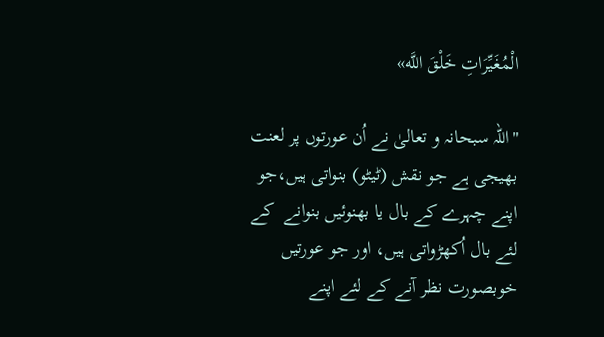الْمُغَيِّرَاتِ خَلْقَ اللَّه»

"اللہ سبحانہ و تعالیٰ نے اُن عورتوں پر لعنت بھیجی ہے جو نقش (ٹیٹو) بنواتی ہیں،جو اپنے چہرے کے بال یا بهنوئیں بنوانے  کے لئے بال اُکھڑواتی ہیں، اور جو عورتیں خوبصورت نظر آنے کے لئے اپنے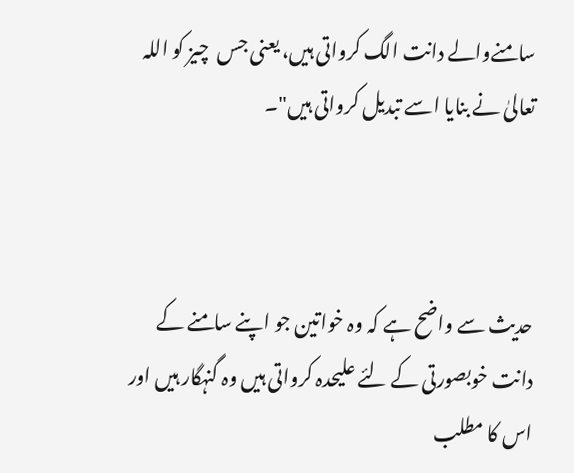سامنےوالے دانت الگ کرواتی ہیں، یعنی جس  چیز کو اللہ تعالیٰ نے بنایا اسے تبدیل کرواتی ہیں"۔



حدیث سے واضح ہے کہ وہ خواتین جو اپنے سامنے کے دانت خوبصورتی کے لئے علیحدہ کرواتی ہیں وہ گنہگار ہیں اور اس کا مطلب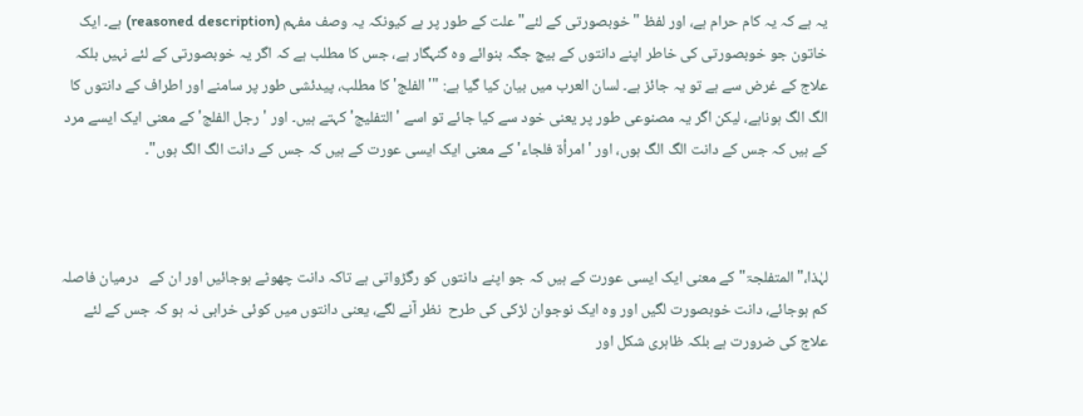یہ ہے کہ یہ کام حرام ہے، اور لفظ "خوبصورتی کے لئے" علت کے طور پر ہے کیونکہ یہ وصف مفہم (reasoned description) ہے۔ ایک خاتون جو خوبصورتی کی خاطر اپنے دانتوں کے بیچ جگہ بنوائے وہ گنہگار ہے، جس کا مطلب ہے کہ اگر یہ خوبصورتی کے لئے نہیں بلکہ علاج کے غرض سے ہے تو یہ جائز ہے۔ لسان العرب میں بیان کیا گیا ہے: "'الفلج' کا مطلب، پیدئشی طور پر سامنے اور اطراف کے دانتوں کا الگ الگ ہوناہے، لیکن اگر یہ مصنوعی طور پر یعنی خود سے کیا جائے تو اسے 'التفلیج' کہتے ہیں۔ اور 'رجل الفلج' کے معنی ایک ایسے مرد کے ہیں کہ جس کے دانت الگ الگ ہوں، اور 'امرأة فلجاء' کے معنی ایک ایسی عورت کے ہیں کہ جس کے دانت الگ الگ ہوں"۔



لہٰذا،"المتفلجۃ"کے معنی ایک ایسی عورت کے ہیں کہ جو اپنے دانتوں کو رگڑواتی ہے تاکہ دانت چھوٹے ہوجائیں اور ان کے   درمیان فاصلہ کم ہوجائے، دانت خوبصورت لگیں اور وہ ایک نوجوان لڑکی کی طرح  نظر آنے لگے، یعنی دانتوں میں کوئی خرابی نہ ہو کہ جس کے لئے علاج کی ضرورت ہے بلکہ ظاہری شکل اور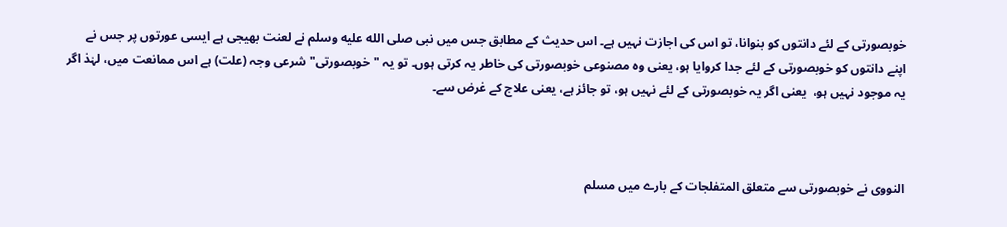خوبصورتی کے لئے دانتوں کو بنوانا، تو اس کی اجازت نہیں ہے۔ اس حدیث کے مطابق جس میں نبی صلى الله عليه وسلم نے لعنت بھیجی ہے ایسی عورتوں پر جس نے اپنے دانتوں کو خوبصورتی کے لئے جدا کروایا ہو، یعنی وہ مصنوعی خوبصورتی کی خاطر یہ کرتی ہوں۔ تو یہ "خوبصورتی" شرعی وجہ (علت) ہے اس ممانعت میں، لہٰذ اگر یہ موجود نہیں ہو،  یعنی اگر یہ خوبصورتی کے لئے نہیں ہو، تو جائز ہے، یعنی علاج کے غرض سے۔



النووی نے خوبصورتی سے متعلق المتفلجات کے بارے میں مسلم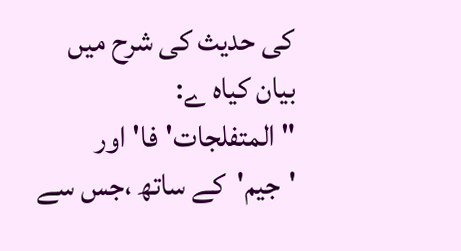کی حدیث کی شرح میں بیان کیاہ ے: "المتفلجات'فا' اور 'جیم'  کے ساتھ ،جس سے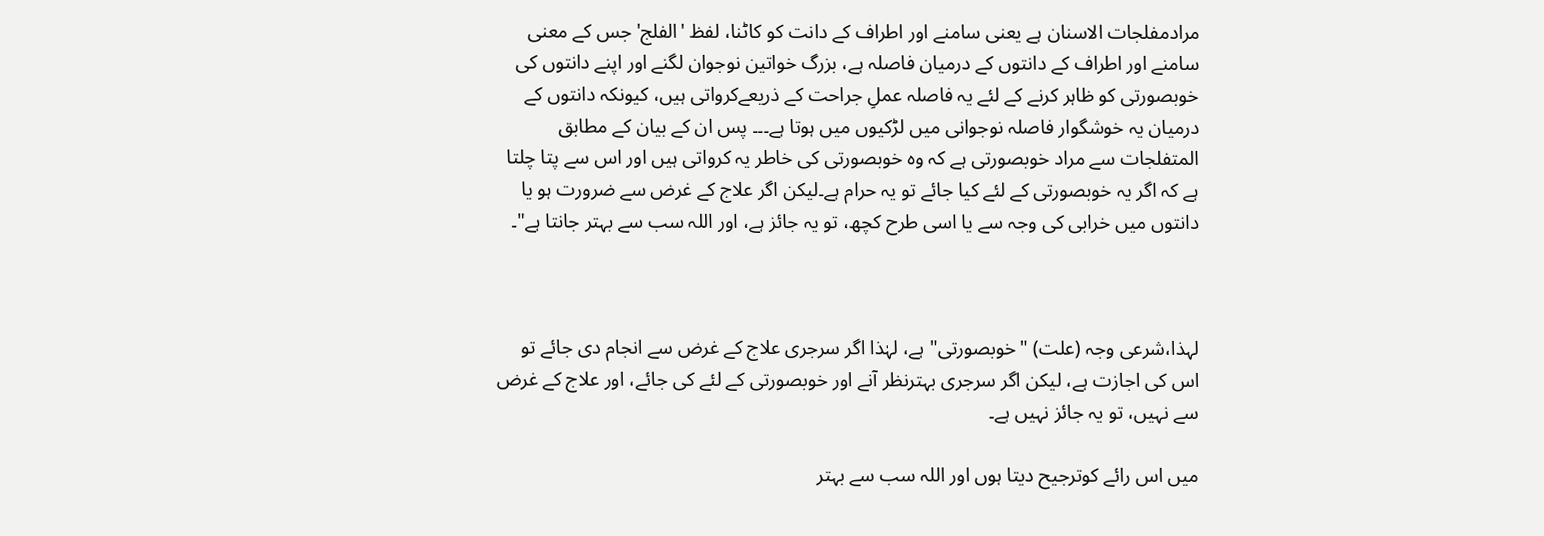مرادمفلجات الاسنان ہے یعنی سامنے اور اطراف کے دانت کو کاٹنا، لفظ 'الفلج' جس کے معنی سامنے اور اطراف کے دانتوں کے درمیان فاصلہ ہے، بزرگ خواتین نوجوان لگنے اور اپنے دانتوں کی خوبصورتی کو ظاہر کرنے کے لئے یہ فاصلہ عملِ جراحت کے ذریعےکرواتی ہیں، کیونکہ دانتوں کے درمیان یہ خوشگوار فاصلہ نوجوانی میں لڑکیوں میں ہوتا ہے۔۔۔ پس ان کے بیان کے مطابق المتفلجات سے مراد خوبصورتی ہے کہ وہ خوبصورتی کی خاطر یہ کرواتی ہیں اور اس سے پتا چلتا ہے کہ اگر یہ خوبصورتی کے لئے کیا جائے تو یہ حرام ہے۔لیکن اگر علاج کے غرض سے ضرورت ہو یا دانتوں میں خرابی کی وجہ سے یا اسی طرح کچھ، تو یہ جائز ہے، اور اللہ سب سے بہتر جانتا ہے"۔



لہذا،شرعی وجہ (علت) "خوبصورتی" ہے، لہٰذا اگر سرجری علاج کے غرض سے انجام دی جائے تو اس کی اجازت ہے، لیکن اگر سرجری بہترنظر آنے اور خوبصورتی کے لئے کی جائے، اور علاج کے غرض سے نہیں، تو یہ جائز نہیں ہے۔

میں اس رائے کوترجیح دیتا ہوں اور اللہ سب سے بہتر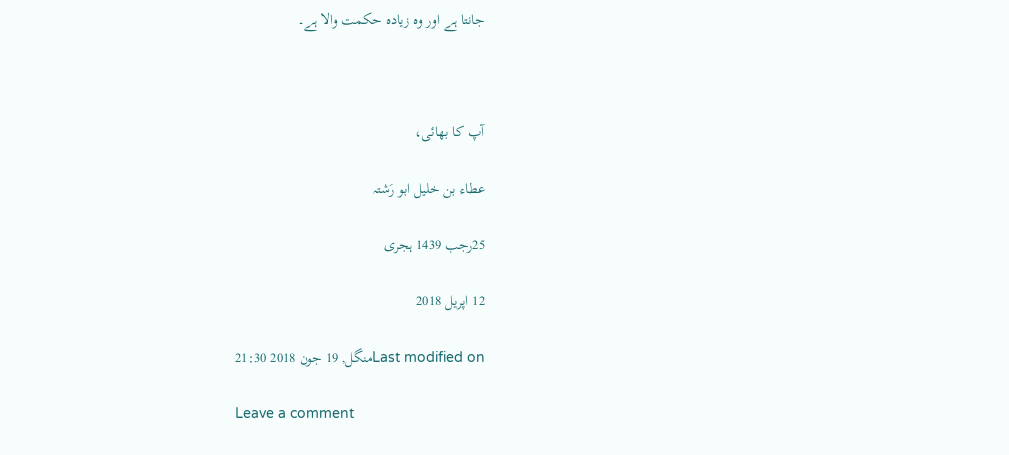جانتا ہے اور وہ زیادہ حکمت والا ہے۔



آپ کا بھائی،

عطاء بن خلیل ابو رَشتہ

25رجب 1439 ہجری

12 اپریل 2018

Last modified onمنگل, 19 جون 2018 21:30

Leave a comment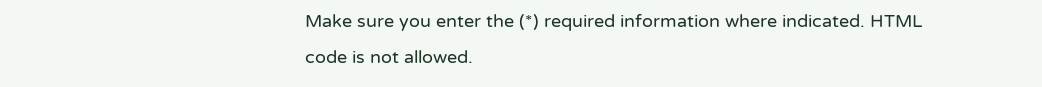Make sure you enter the (*) required information where indicated. HTML code is not allowed.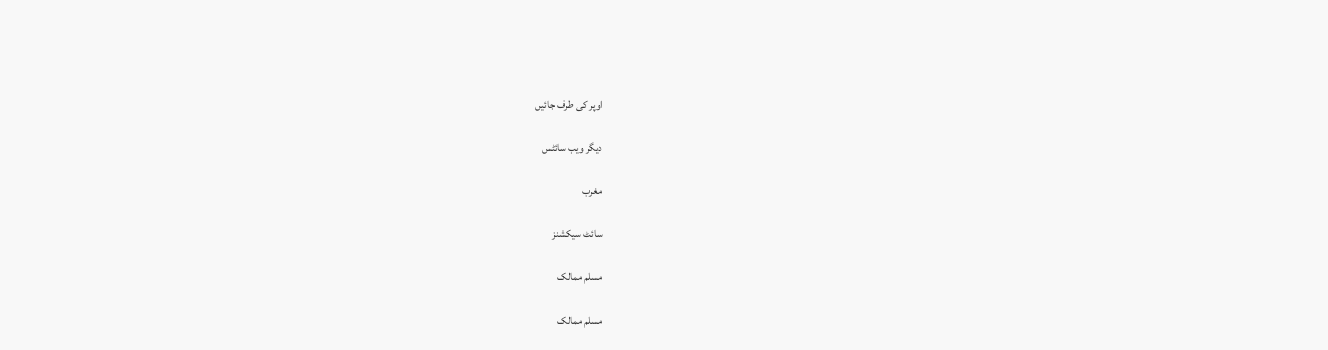اوپر کی طرف جائیں

دیگر ویب سائٹس

مغرب

سائٹ سیکشنز

مسلم ممالک

مسلم ممالک